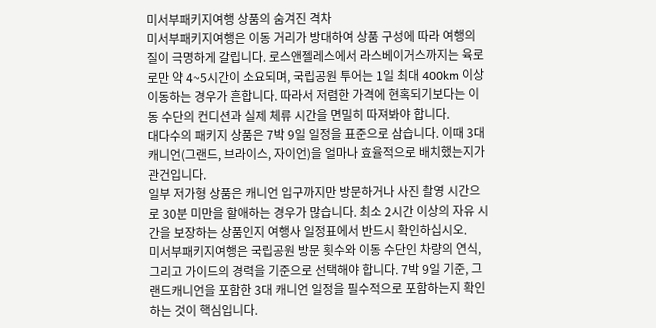미서부패키지여행 상품의 숨겨진 격차
미서부패키지여행은 이동 거리가 방대하여 상품 구성에 따라 여행의 질이 극명하게 갈립니다. 로스앤젤레스에서 라스베이거스까지는 육로로만 약 4~5시간이 소요되며, 국립공원 투어는 1일 최대 400km 이상 이동하는 경우가 흔합니다. 따라서 저렴한 가격에 현혹되기보다는 이동 수단의 컨디션과 실제 체류 시간을 면밀히 따져봐야 합니다.
대다수의 패키지 상품은 7박 9일 일정을 표준으로 삼습니다. 이때 3대 캐니언(그랜드, 브라이스, 자이언)을 얼마나 효율적으로 배치했는지가 관건입니다.
일부 저가형 상품은 캐니언 입구까지만 방문하거나 사진 촬영 시간으로 30분 미만을 할애하는 경우가 많습니다. 최소 2시간 이상의 자유 시간을 보장하는 상품인지 여행사 일정표에서 반드시 확인하십시오.
미서부패키지여행은 국립공원 방문 횟수와 이동 수단인 차량의 연식, 그리고 가이드의 경력을 기준으로 선택해야 합니다. 7박 9일 기준, 그랜드캐니언을 포함한 3대 캐니언 일정을 필수적으로 포함하는지 확인하는 것이 핵심입니다.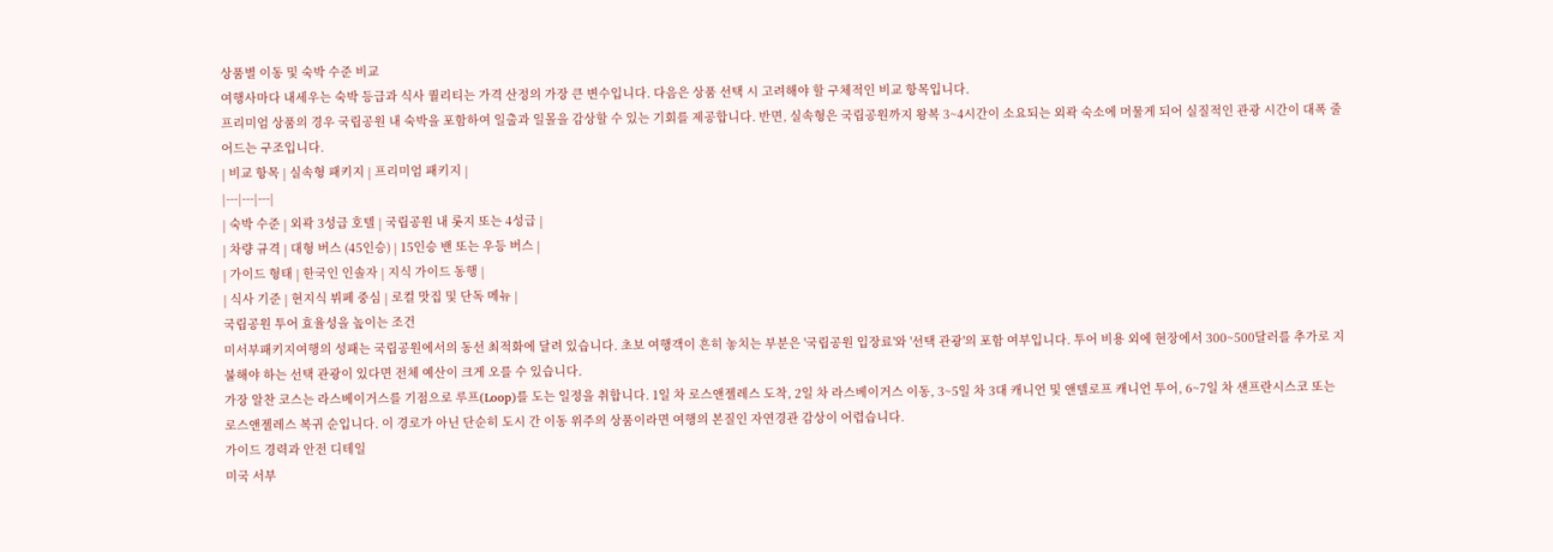상품별 이동 및 숙박 수준 비교
여행사마다 내세우는 숙박 등급과 식사 퀄리티는 가격 산정의 가장 큰 변수입니다. 다음은 상품 선택 시 고려해야 할 구체적인 비교 항목입니다.
프리미엄 상품의 경우 국립공원 내 숙박을 포함하여 일출과 일몰을 감상할 수 있는 기회를 제공합니다. 반면, 실속형은 국립공원까지 왕복 3~4시간이 소요되는 외곽 숙소에 머물게 되어 실질적인 관광 시간이 대폭 줄어드는 구조입니다.
| 비교 항목 | 실속형 패키지 | 프리미엄 패키지 |
|---|---|---|
| 숙박 수준 | 외곽 3성급 호텔 | 국립공원 내 롯지 또는 4성급 |
| 차량 규격 | 대형 버스 (45인승) | 15인승 밴 또는 우등 버스 |
| 가이드 형태 | 한국인 인솔자 | 지식 가이드 동행 |
| 식사 기준 | 현지식 뷔페 중심 | 로컬 맛집 및 단독 메뉴 |
국립공원 투어 효율성을 높이는 조건
미서부패키지여행의 성패는 국립공원에서의 동선 최적화에 달려 있습니다. 초보 여행객이 흔히 놓치는 부분은 '국립공원 입장료'와 '선택 관광'의 포함 여부입니다. 투어 비용 외에 현장에서 300~500달러를 추가로 지불해야 하는 선택 관광이 있다면 전체 예산이 크게 오를 수 있습니다.
가장 알찬 코스는 라스베이거스를 기점으로 루프(Loop)를 도는 일정을 취합니다. 1일 차 로스앤젤레스 도착, 2일 차 라스베이거스 이동, 3~5일 차 3대 캐니언 및 앤텔로프 캐니언 투어, 6~7일 차 샌프란시스코 또는 로스앤젤레스 복귀 순입니다. 이 경로가 아닌 단순히 도시 간 이동 위주의 상품이라면 여행의 본질인 자연경관 감상이 어렵습니다.
가이드 경력과 안전 디테일
미국 서부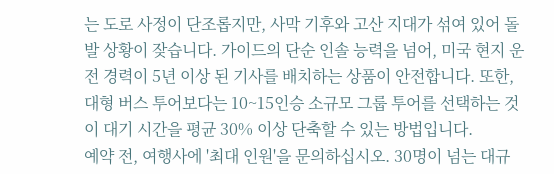는 도로 사정이 단조롭지만, 사막 기후와 고산 지대가 섞여 있어 돌발 상황이 잦습니다. 가이드의 단순 인솔 능력을 넘어, 미국 현지 운전 경력이 5년 이상 된 기사를 배치하는 상품이 안전합니다. 또한, 대형 버스 투어보다는 10~15인승 소규모 그룹 투어를 선택하는 것이 대기 시간을 평균 30% 이상 단축할 수 있는 방법입니다.
예약 전, 여행사에 '최대 인원'을 문의하십시오. 30명이 넘는 대규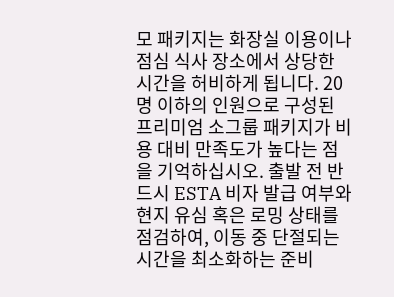모 패키지는 화장실 이용이나 점심 식사 장소에서 상당한 시간을 허비하게 됩니다. 20명 이하의 인원으로 구성된 프리미엄 소그룹 패키지가 비용 대비 만족도가 높다는 점을 기억하십시오. 출발 전 반드시 ESTA 비자 발급 여부와 현지 유심 혹은 로밍 상태를 점검하여, 이동 중 단절되는 시간을 최소화하는 준비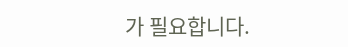가 필요합니다.